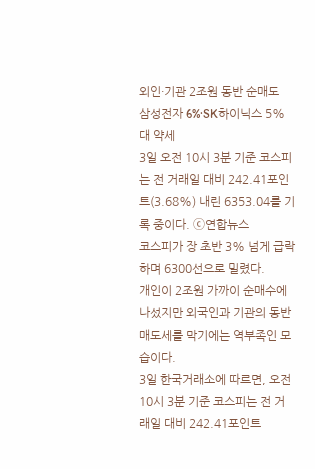외인·기관 2조원 동반 순매도
삼성전자 6%·SK하이닉스 5%대 약세
3일 오전 10시 3분 기준 코스피는 전 거래일 대비 242.41포인트(3.68%) 내린 6353.04를 기록 중이다. ⓒ연합뉴스
코스피가 장 초반 3% 넘게 급락하며 6300선으로 밀렸다.
개인이 2조원 가까이 순매수에 나섰지만 외국인과 기관의 동반 매도세를 막기에는 역부족인 모습이다.
3일 한국거래소에 따르면, 오전 10시 3분 기준 코스피는 전 거래일 대비 242.41포인트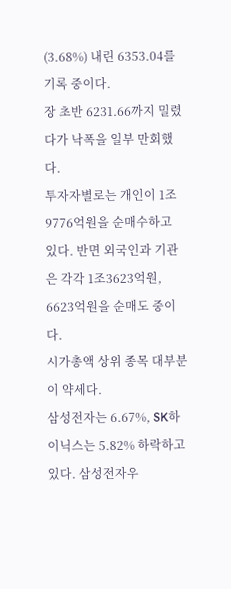(3.68%) 내린 6353.04를 기록 중이다.
장 초반 6231.66까지 밀렸다가 낙폭을 일부 만회했다.
투자자별로는 개인이 1조9776억원을 순매수하고 있다. 반면 외국인과 기관은 각각 1조3623억원, 6623억원을 순매도 중이다.
시가총액 상위 종목 대부분이 약세다.
삼성전자는 6.67%, SK하이닉스는 5.82% 하락하고 있다. 삼성전자우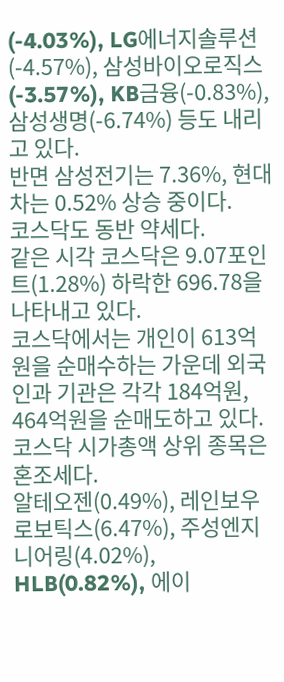(-4.03%), LG에너지솔루션(-4.57%), 삼성바이오로직스(-3.57%), KB금융(-0.83%), 삼성생명(-6.74%) 등도 내리고 있다.
반면 삼성전기는 7.36%, 현대차는 0.52% 상승 중이다.
코스닥도 동반 약세다.
같은 시각 코스닥은 9.07포인트(1.28%) 하락한 696.78을 나타내고 있다.
코스닥에서는 개인이 613억원을 순매수하는 가운데 외국인과 기관은 각각 184억원, 464억원을 순매도하고 있다.
코스닥 시가총액 상위 종목은 혼조세다.
알테오젠(0.49%), 레인보우로보틱스(6.47%), 주성엔지니어링(4.02%), HLB(0.82%), 에이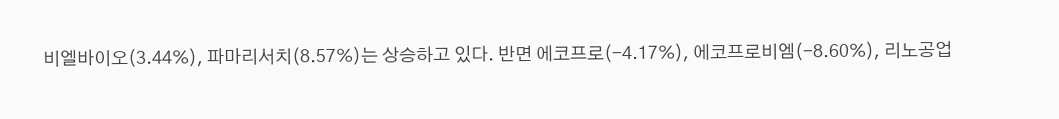비엘바이오(3.44%), 파마리서치(8.57%)는 상승하고 있다. 반면 에코프로(-4.17%), 에코프로비엠(-8.60%), 리노공업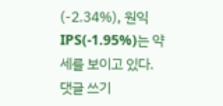(-2.34%), 원익IPS(-1.95%)는 약세를 보이고 있다.
댓글 쓰기